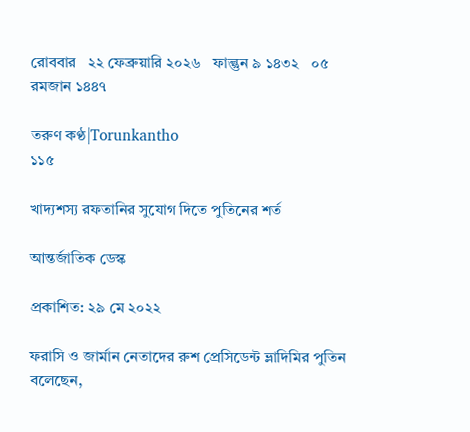রোববার   ২২ ফেব্রুয়ারি ২০২৬   ফাল্গুন ৯ ১৪৩২   ০৫ রমজান ১৪৪৭

তরুণ কণ্ঠ|Torunkantho
১১৫

খাদ্যশস্য রফতানির সুযোগ দিতে পুতিনের শর্ত

আন্তর্জাতিক ডেস্ক

প্রকাশিত: ২৯ মে ২০২২

ফরাসি ও জার্মান নেতাদের রুশ প্রেসিডেন্ট ভ্লাদিমির পুতিন বলেছেন,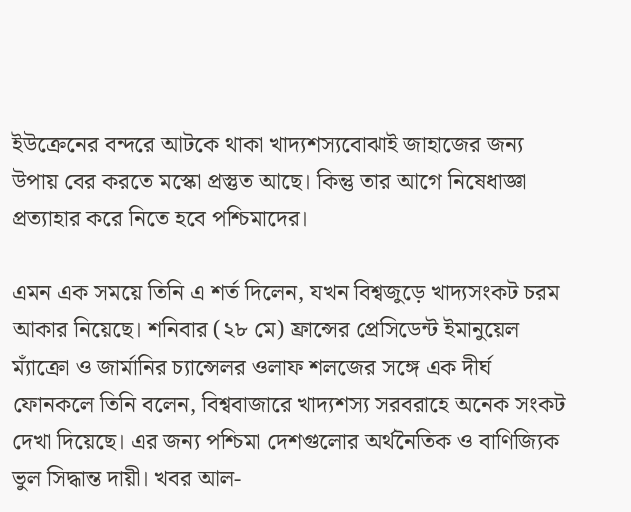ইউক্রেনের বন্দরে আটকে থাকা খাদ্যশস্যবোঝাই জাহাজের জন্য উপায় বের করতে মস্কো প্রস্তুত আছে। কিন্তু তার আগে নিষেধাজ্ঞা প্রত্যাহার করে নিতে হবে পশ্চিমাদের।

এমন এক সময়ে তিনি এ শর্ত দিলেন, যখন বিশ্বজুড়ে খাদ্যসংকট চরম আকার নিয়েছে। শনিবার (২৮ মে) ফ্রান্সের প্রেসিডেন্ট ইমানুয়েল ম্যাঁক্রো ও জার্মানির চ্যান্সেলর ওলাফ শলজের সঙ্গে এক দীর্ঘ ফোনকলে তিনি বলেন, বিশ্ববাজারে খাদ্যশস্য সরবরাহে অনেক সংকট দেখা দিয়েছে। এর জন্য পশ্চিমা দেশগুলোর অর্থনৈতিক ও বাণিজ্যিক ভুল সিদ্ধান্ত দায়ী। খবর আল-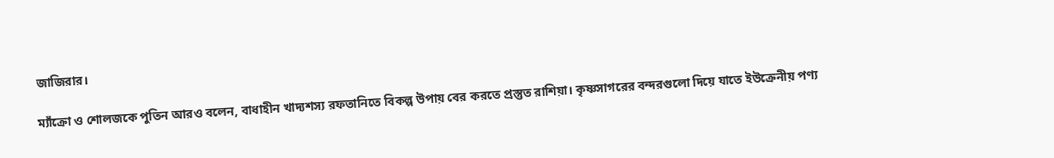জাজিরার।

ম্যাঁক্রো ও শোলজকে পুতিন আরও বলেন, বাধাহীন খাদ্যশস্য রফতানিতে বিকল্প উপায় বের করতে প্রস্তুত রাশিয়া। কৃষ্ণসাগরের বন্দরগুলো দিয়ে যাতে ইউক্রেনীয় পণ্য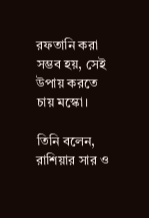রফতানি করা সম্ভব হয়, সেই উপায় করতে চায় মস্কো।

তিনি বলেন, রাশিয়ার সার ও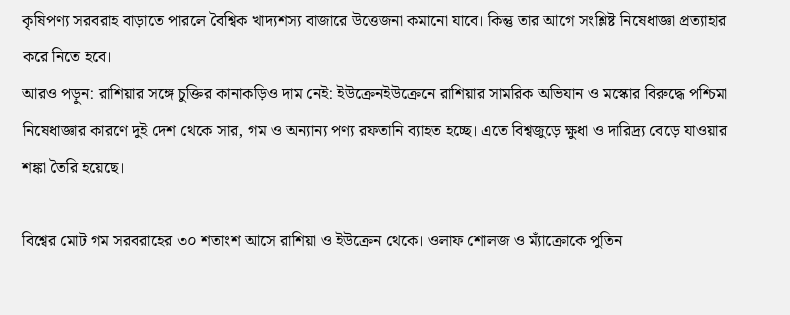কৃষিপণ্য সরবরাহ বাড়াতে পারলে বৈশ্বিক খাদ্যশস্য বাজারে উত্তেজনা কমানো যাবে। কিন্তু তার আগে সংশ্লিষ্ট নিষেধাজ্ঞা প্রত্যাহার করে নিতে হবে।
আরও পড়ুন: রাশিয়ার সঙ্গে চুক্তির কানাকড়িও দাম নেই: ইউক্রেনইউক্রেনে রাশিয়ার সামরিক অভিযান ও মস্কোর বিরুদ্ধে পশ্চিমা নিষেধাজ্ঞার কারণে দুই দেশ থেকে সার, গম ও অন্যান্য পণ্য রফতানি ব্যাহত হচ্ছে। এতে বিশ্বজুড়ে ক্ষুধা ও দারিদ্র্য বেড়ে যাওয়ার শঙ্কা তৈরি হয়েছে।

বিশ্বের মোট গম সরবরাহের ৩০ শতাংশ আসে রাশিয়া ও ইউক্রেন থেকে। ওলাফ শোলজ ও ম্যাঁক্রোকে পুতিন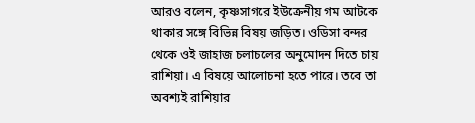আরও বলেন, কৃষ্ণসাগরে ইউক্রেনীয় গম আটকে থাকার সঙ্গে বিভিন্ন বিষয় জড়িত। ওডিসা বন্দর থেকে ওই জাহাজ চলাচলের অনুমোদন দিতে চায় রাশিয়া। এ বিষয়ে আলোচনা হতে পারে। তবে তা অবশ্যই রাশিয়ার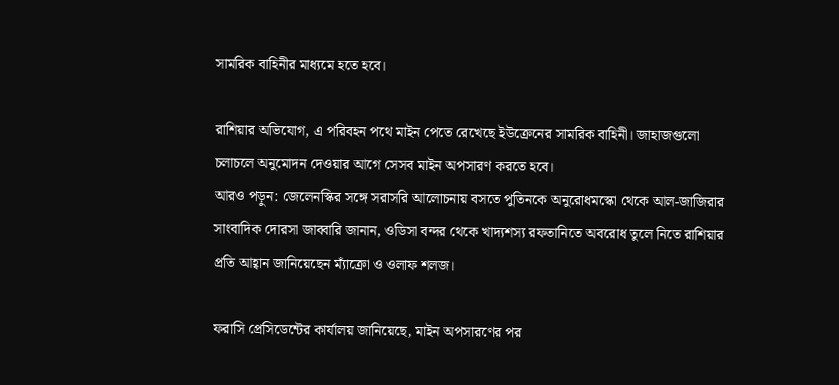সামরিক বাহিনীর মাধ্যমে হতে হবে।

রাশিয়ার অভিযোগ, এ পরিবহন পথে মাইন পেতে রেখেছে ইউক্রেনের সামরিক বাহিনী। জাহাজগুলো চলাচলে অনুমোদন দেওয়ার আগে সেসব মাইন অপসারণ করতে হবে।
আরও পড়ুন: জেলেনস্কির সঙ্গে সরাসরি আলোচনায় বসতে পুতিনকে অনুরোধমস্কো থেকে আল-জাজিরার সাংবাদিক দোরসা জাব্বারি জানান, ওডিসা বন্দর থেকে খাদ্যশস্য রফতানিতে অবরোধ তুলে নিতে রাশিয়ার প্রতি আহ্বান জানিয়েছেন ম্যাঁক্রো ও ওলাফ শলজ।

ফরাসি প্রেসিডেন্টের কার্যালয় জানিয়েছে, মাইন অপসারণের পর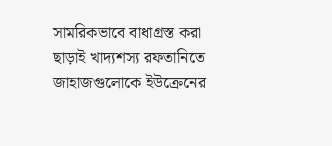সামরিকভাবে বাধাগ্রস্ত করা ছাড়াই খাদ্যশস্য রফতানিতে জাহাজগুলোকে ইউক্রেনের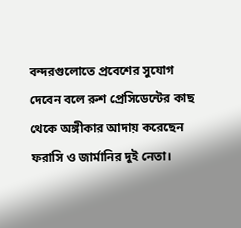বন্দরগুলোতে প্রবেশের সুযোগ দেবেন বলে রুশ প্রেসিডেন্টের কাছ থেকে অঙ্গীকার আদায় করেছেন ফরাসি ও জার্মানির দুই নেতা।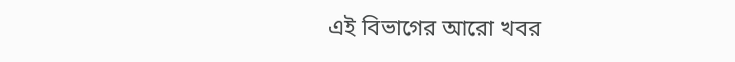এই বিভাগের আরো খবর